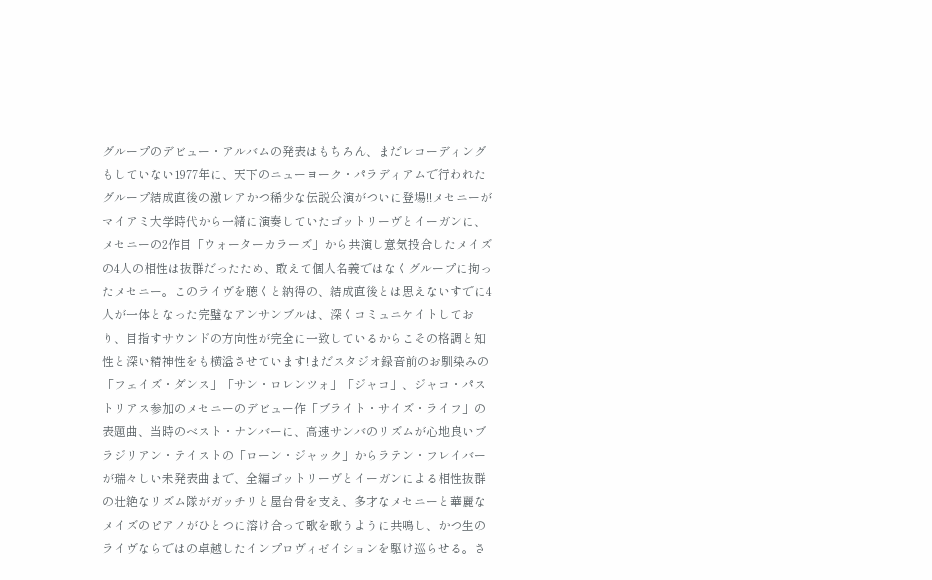グループのデビュー・アルバムの発表はもちろん、まだレコーディングもしていない1977年に、天下のニューヨーク・パラディアムで行われたグループ結成直後の激レアかつ稀少な伝説公演がついに登場!!メセニーがマイアミ大学時代から一緒に演奏していたゴットリーヴとイーガンに、メセニーの2作目「ウォーターカラーズ」から共演し意気投合したメイズの4人の相性は抜群だったため、敢えて個人名義ではなくグループに拘ったメセニー。このライヴを聴くと納得の、結成直後とは思えないすでに4人が一体となった完璧なアンサンブルは、深くコミュニケイトしており、目指すサウンドの方向性が完全に一致しているからこその格調と知性と深い精神性をも横溢させています!まだスタジオ録音前のお馴染みの「フェイズ・ダンス」「サン・ロレンツォ」「ジャコ」、ジャコ・パストリアス参加のメセニーのデビュー作「ブライト・サイズ・ライフ」の表題曲、当時のベスト・ナンバーに、高速サンバのリズムが心地良いブラジリアン・テイストの「ローン・ジャック」からラテン・フレイバーが瑞々しい未発表曲まで、全編ゴットリーヴとイーガンによる相性抜群の壮絶なリズム隊がガッチリと屋台骨を支え、多才なメセニーと華麗なメイズのピアノがひとつに溶け合って歌を歌うように共鳴し、かつ生のライヴならではの卓越したインプロヴィゼイションを駆け巡らせる。さ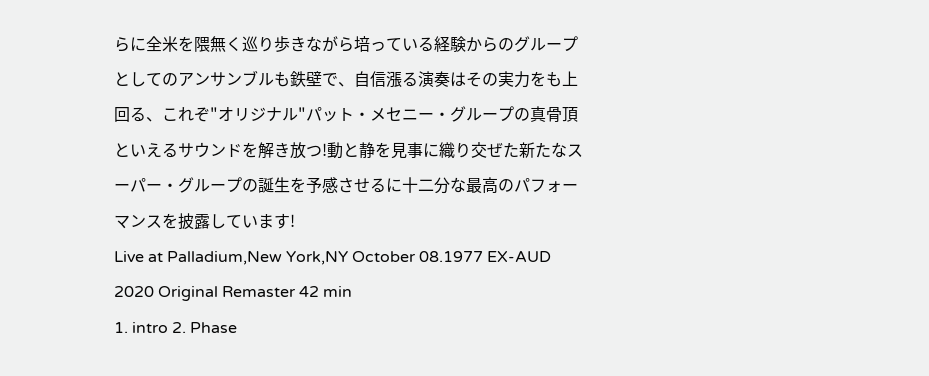らに全米を隈無く巡り歩きながら培っている経験からのグループとしてのアンサンブルも鉄壁で、自信漲る演奏はその実力をも上回る、これぞ"オリジナル"パット・メセニー・グループの真骨頂といえるサウンドを解き放つ!動と静を見事に織り交ぜた新たなスーパー・グループの誕生を予感させるに十二分な最高のパフォーマンスを披露しています!
Live at Palladium,New York,NY October 08.1977 EX-AUD 2020 Original Remaster 42 min
1. intro 2. Phase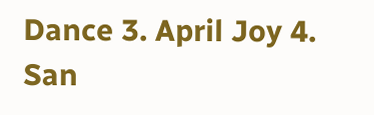Dance 3. April Joy 4. San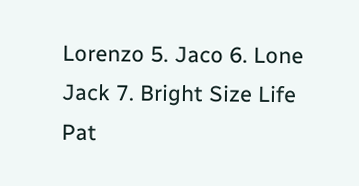Lorenzo 5. Jaco 6. Lone Jack 7. Bright Size Life Pat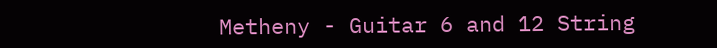Metheny - Guitar 6 and 12 String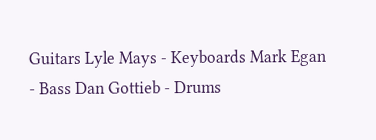Guitars Lyle Mays - Keyboards Mark Egan - Bass Dan Gottieb - Drums